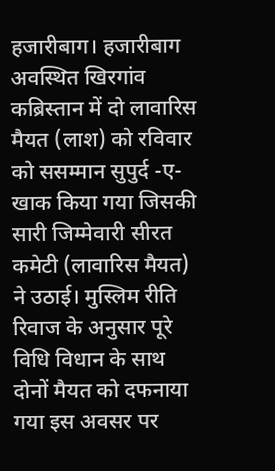हजारीबाग। हजारीबाग अवस्थित खिरगांव कब्रिस्तान में दो लावारिस मैयत (लाश) को रविवार को ससम्मान सुपुर्द -ए- खाक किया गया जिसकी सारी जिम्मेवारी सीरत कमेटी (लावारिस मैयत) ने उठाई। मुस्लिम रीति रिवाज के अनुसार पूरे विधि विधान के साथ दोनों मैयत को दफनाया गया इस अवसर पर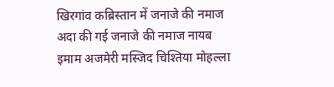खिरगांव कब्रिस्तान में जनाजे की नमाज अदा की गई जनाजे की नमाज नायब इमाम अजमेरी मस्जिद चिश्तिया मोहल्ला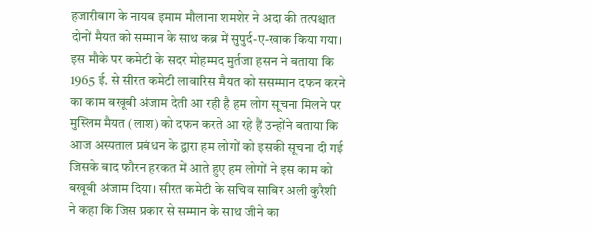हजारीबाग के नायब इमाम मौलाना शमशेर ने अदा की तत्पश्चात दोनों मैयत को सम्मान के साथ कब्र में सुपुर्द-ए-खाक किया गया। इस मौके पर कमेटी के सदर मोहम्मद मुर्तजा हसन ने बताया कि 1965 ई. से सीरत कमेटी लावारिस मैयत को ससम्मान दफन करने का काम बखूबी अंजाम देती आ रही है हम लोग सूचना मिलने पर मुस्लिम मैयत (लाश) को दफन करते आ रहे हैं उन्होंने बताया कि आज अस्पताल प्रबंधन के द्वारा हम लोगों को इसकी सूचना दी गई जिसके बाद फौरन हरकत में आते हुए हम लोगों ने इस काम को बखूबी अंजाम दिया। सीरत कमेटी के सचिव साबिर अली कुरैशी ने कहा कि जिस प्रकार से सम्मान के साथ जीने का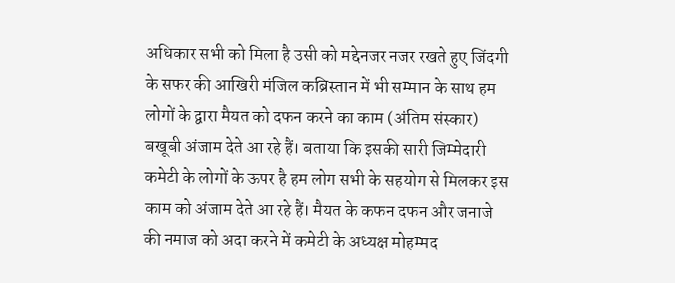अधिकार सभी को मिला है उसी को मद्देनजर नजर रखते हुए जिंदगी के सफर की आखिरी मंजिल कब्रिस्तान में भी सम्मान के साथ हम लोगों के द्वारा मैयत को दफन करने का काम (अंतिम संस्कार) बखूबी अंजाम देते आ रहे हैं। बताया कि इसकी सारी जिम्मेदारी कमेटी के लोगों के ऊपर है हम लोग सभी के सहयोग से मिलकर इस काम को अंजाम देते आ रहे हैं। मैयत के कफन दफन और जनाजे की नमाज को अदा करने में कमेटी के अध्यक्ष मोहम्मद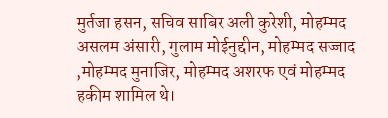मुर्तजा हसन, सचिव साबिर अली कुरेशी, मोहम्मद असलम अंसारी, गुलाम मोईनुद्दीन, मोहम्मद सज्जाद ,मोहम्मद मुनाजिर, मोहम्मद अशरफ एवं मोहम्मद हकीम शामिल थे।